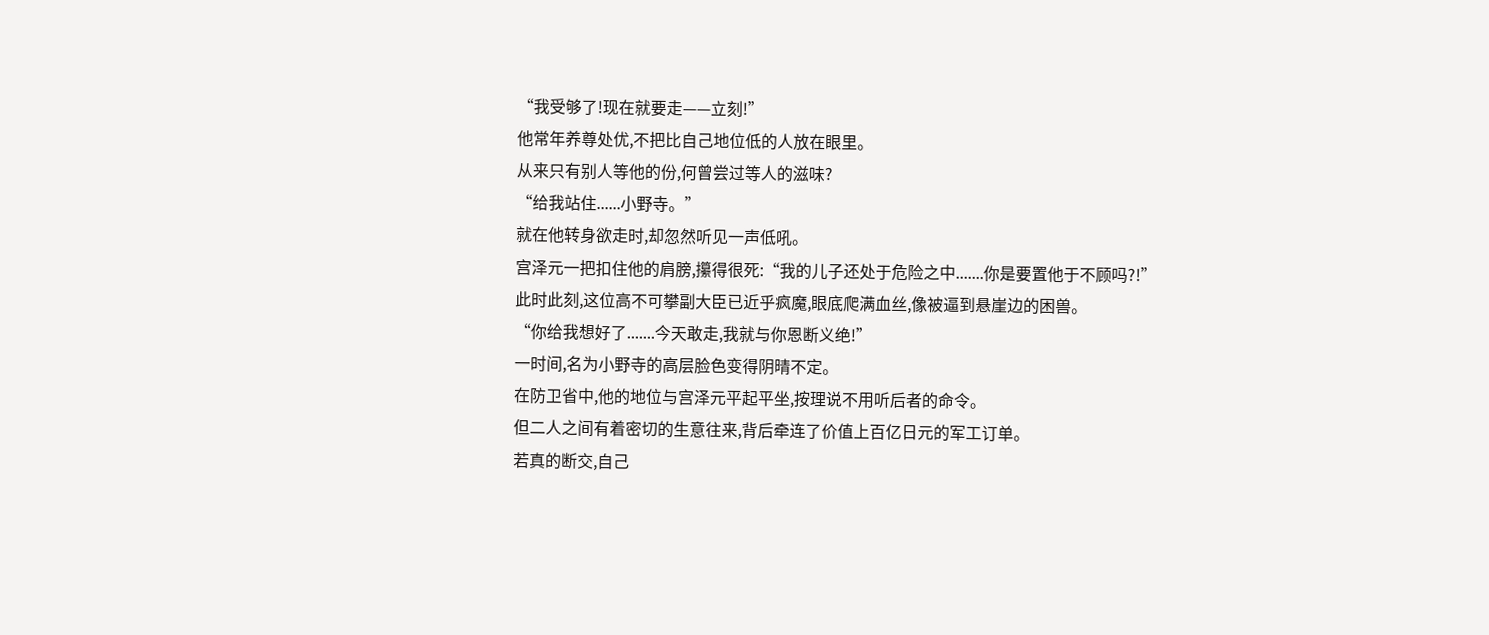“我受够了!现在就要走——立刻!”
他常年养尊处优,不把比自己地位低的人放在眼里。
从来只有别人等他的份,何曾尝过等人的滋味?
“给我站住......小野寺。”
就在他转身欲走时,却忽然听见一声低吼。
宫泽元一把扣住他的肩膀,攥得很死:“我的儿子还处于危险之中.......你是要置他于不顾吗?!”
此时此刻,这位高不可攀副大臣已近乎疯魔,眼底爬满血丝,像被逼到悬崖边的困兽。
“你给我想好了.......今天敢走,我就与你恩断义绝!”
一时间,名为小野寺的高层脸色变得阴晴不定。
在防卫省中,他的地位与宫泽元平起平坐,按理说不用听后者的命令。
但二人之间有着密切的生意往来,背后牵连了价值上百亿日元的军工订单。
若真的断交,自己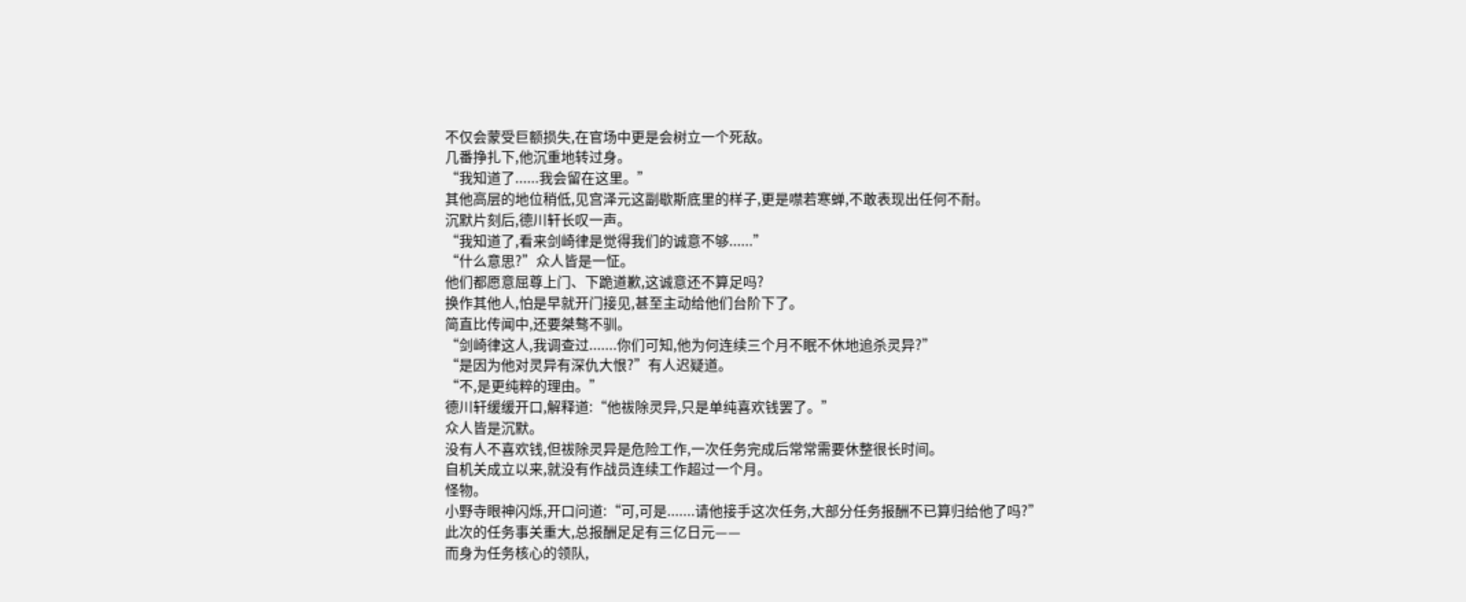不仅会蒙受巨额损失,在官场中更是会树立一个死敌。
几番挣扎下,他沉重地转过身。
“我知道了......我会留在这里。”
其他高层的地位稍低,见宫泽元这副歇斯底里的样子,更是噤若寒蝉,不敢表现出任何不耐。
沉默片刻后,德川轩长叹一声。
“我知道了,看来剑崎律是觉得我们的诚意不够......”
“什么意思?”众人皆是一怔。
他们都愿意屈尊上门、下跪道歉,这诚意还不算足吗?
换作其他人,怕是早就开门接见,甚至主动给他们台阶下了。
简直比传闻中,还要桀骜不驯。
“剑崎律这人,我调查过.......你们可知,他为何连续三个月不眠不休地追杀灵异?”
“是因为他对灵异有深仇大恨?”有人迟疑道。
“不,是更纯粹的理由。”
德川轩缓缓开口,解释道:“他祓除灵异,只是单纯喜欢钱罢了。”
众人皆是沉默。
没有人不喜欢钱,但祓除灵异是危险工作,一次任务完成后常常需要休整很长时间。
自机关成立以来,就没有作战员连续工作超过一个月。
怪物。
小野寺眼神闪烁,开口问道:“可,可是.......请他接手这次任务,大部分任务报酬不已算归给他了吗?”
此次的任务事关重大,总报酬足足有三亿日元——
而身为任务核心的领队,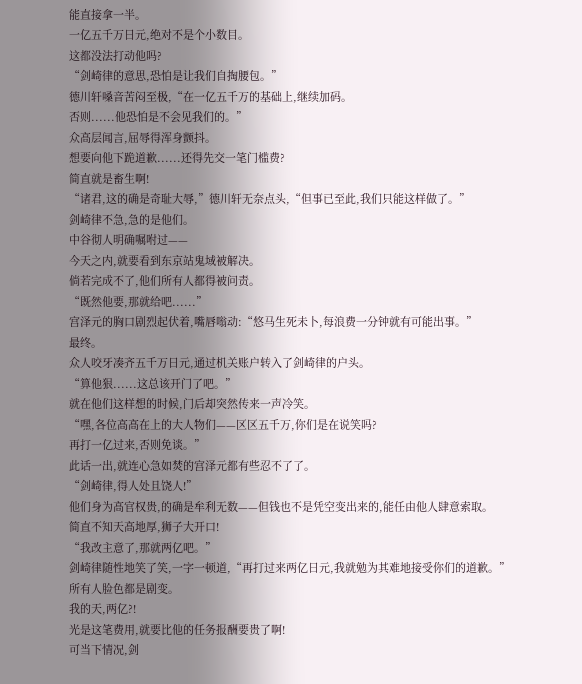能直接拿一半。
一亿五千万日元,绝对不是个小数目。
这都没法打动他吗?
“剑崎律的意思,恐怕是让我们自掏腰包。”
德川轩嗓音苦闷至极,“在一亿五千万的基础上,继续加码。
否则......他恐怕是不会见我们的。”
众高层闻言,屈辱得浑身颤抖。
想要向他下跪道歉......还得先交一笔门槛费?
简直就是畜生啊!
“诸君,这的确是奇耻大辱,”德川轩无奈点头,“但事已至此,我们只能这样做了。”
剑崎律不急,急的是他们。
中谷彻人明确嘱咐过——
今天之内,就要看到东京站鬼域被解决。
倘若完成不了,他们所有人都得被问责。
“既然他要,那就给吧......”
宫泽元的胸口剧烈起伏着,嘴唇嗡动:“悠马生死未卜,每浪费一分钟就有可能出事。”
最终。
众人咬牙凑齐五千万日元,通过机关账户转入了剑崎律的户头。
“算他狠......这总该开门了吧。”
就在他们这样想的时候,门后却突然传来一声冷笑。
“嘿,各位高高在上的大人物们——区区五千万,你们是在说笑吗?
再打一亿过来,否则免谈。”
此话一出,就连心急如焚的宫泽元都有些忍不了了。
“剑崎律,得人处且饶人!”
他们身为高官权贵,的确是牟利无数——但钱也不是凭空变出来的,能任由他人肆意索取。
简直不知天高地厚,狮子大开口!
“我改主意了,那就两亿吧。”
剑崎律随性地笑了笑,一字一顿道,“再打过来两亿日元,我就勉为其难地接受你们的道歉。”
所有人脸色都是剧变。
我的天,两亿?!
光是这笔费用,就要比他的任务报酬要贵了啊!
可当下情况,剑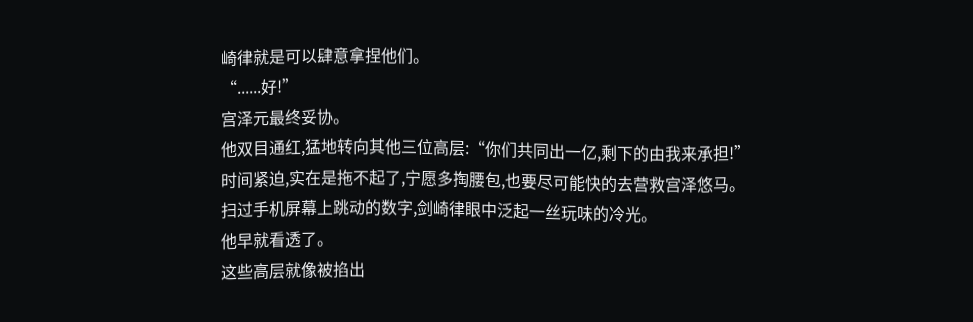崎律就是可以肆意拿捏他们。
“......好!”
宫泽元最终妥协。
他双目通红,猛地转向其他三位高层:“你们共同出一亿,剩下的由我来承担!”
时间紧迫,实在是拖不起了,宁愿多掏腰包,也要尽可能快的去营救宫泽悠马。
扫过手机屏幕上跳动的数字,剑崎律眼中泛起一丝玩味的冷光。
他早就看透了。
这些高层就像被掐出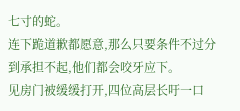七寸的蛇。
连下跪道歉都愿意,那么只要条件不过分到承担不起,他们都会咬牙应下。
见房门被缓缓打开,四位高层长吁一口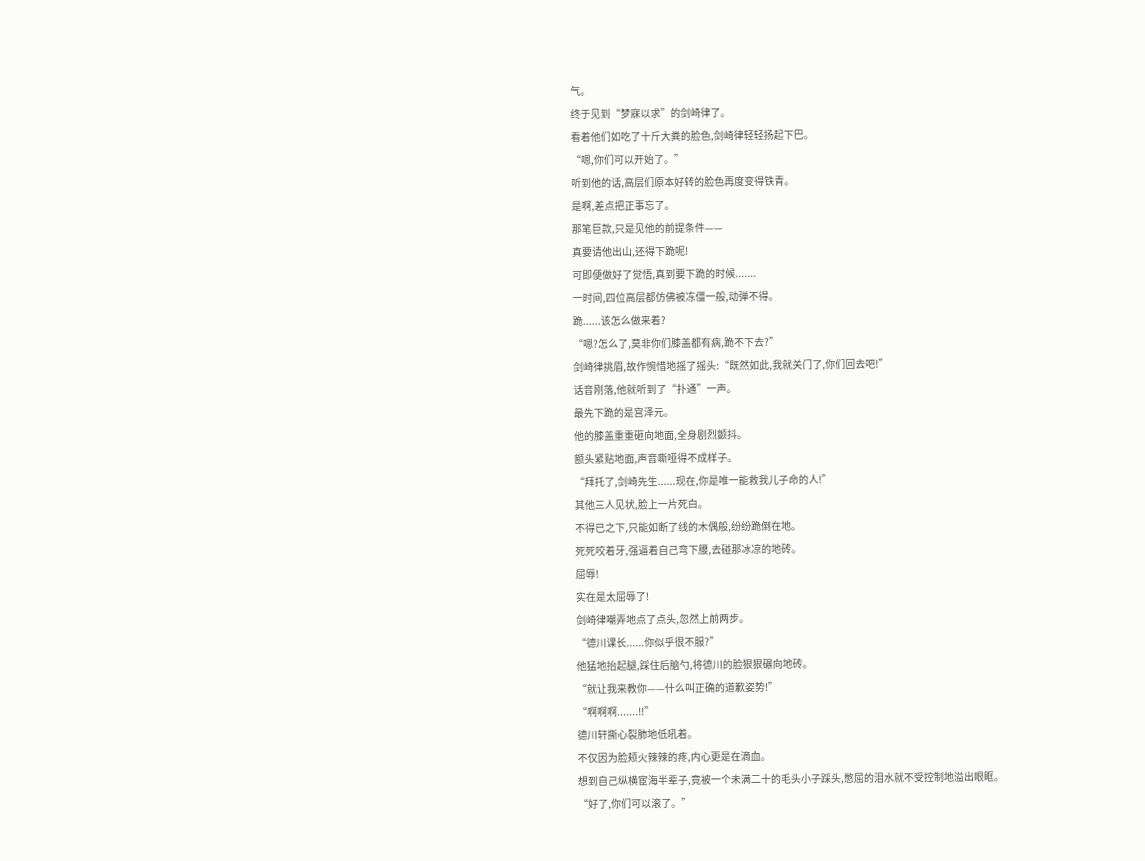气。
终于见到“梦寐以求”的剑崎律了。
看着他们如吃了十斤大粪的脸色,剑崎律轻轻扬起下巴。
“嗯,你们可以开始了。”
听到他的话,高层们原本好转的脸色再度变得铁青。
是啊,差点把正事忘了。
那笔巨款,只是见他的前提条件——
真要请他出山,还得下跪呢!
可即便做好了觉悟,真到要下跪的时候.......
一时间,四位高层都仿佛被冻僵一般,动弹不得。
跪......该怎么做来着?
“嗯?怎么了,莫非你们膝盖都有病,跪不下去?”
剑崎律挑眉,故作惋惜地摇了摇头:“既然如此,我就关门了,你们回去吧!”
话音刚落,他就听到了“扑通”一声。
最先下跪的是宫泽元。
他的膝盖重重砸向地面,全身剧烈颤抖。
额头紧贴地面,声音嘶哑得不成样子。
“拜托了,剑崎先生......现在,你是唯一能救我儿子命的人!”
其他三人见状,脸上一片死白。
不得已之下,只能如断了线的木偶般,纷纷跪倒在地。
死死咬着牙,强逼着自己弯下腰,去碰那冰凉的地砖。
屈辱!
实在是太屈辱了!
剑崎律嘲弄地点了点头,忽然上前两步。
“德川课长......你似乎很不服?”
他猛地抬起腿,踩住后脑勺,将德川的脸狠狠碾向地砖。
“就让我来教你——什么叫正确的道歉姿势!”
“啊啊啊.......!!”
德川轩撕心裂肺地低吼着。
不仅因为脸颊火辣辣的疼,内心更是在滴血。
想到自己纵横宦海半辈子,竟被一个未满二十的毛头小子踩头,憋屈的泪水就不受控制地溢出眼眶。
“好了,你们可以滚了。”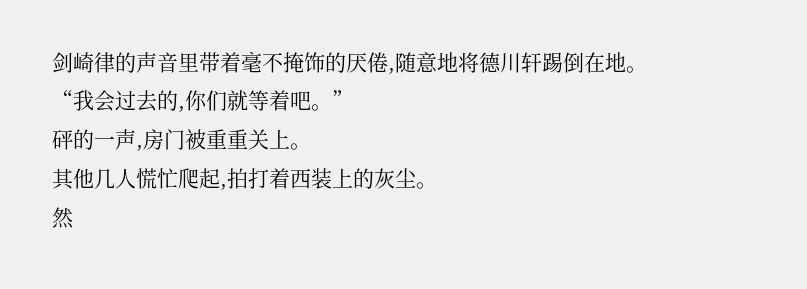剑崎律的声音里带着毫不掩饰的厌倦,随意地将德川轩踢倒在地。
“我会过去的,你们就等着吧。”
砰的一声,房门被重重关上。
其他几人慌忙爬起,拍打着西装上的灰尘。
然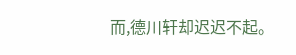而,德川轩却迟迟不起。